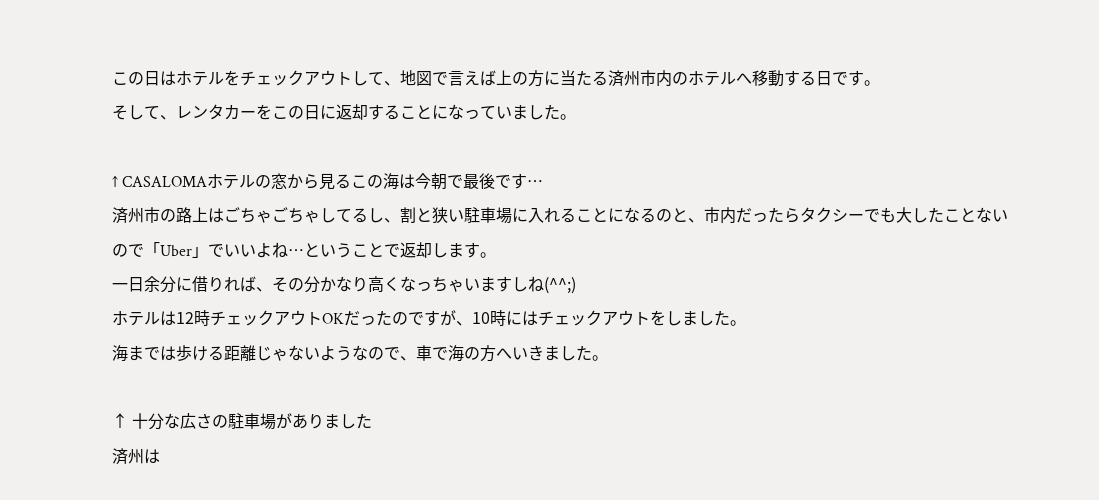この日はホテルをチェックアウトして、地図で言えば上の方に当たる済州市内のホテルへ移動する日です。
そして、レンタカーをこの日に返却することになっていました。

↑ CASALOMAホテルの窓から見るこの海は今朝で最後です…
済州市の路上はごちゃごちゃしてるし、割と狭い駐車場に入れることになるのと、市内だったらタクシーでも大したことないので「Uber」でいいよね…ということで返却します。
一日余分に借りれば、その分かなり高くなっちゃいますしね(^^;)
ホテルは12時チェックアウトOKだったのですが、10時にはチェックアウトをしました。
海までは歩ける距離じゃないようなので、車で海の方へいきました。

↑ 十分な広さの駐車場がありました
済州は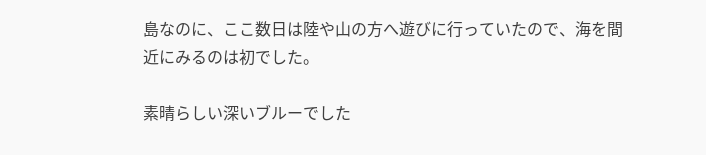島なのに、ここ数日は陸や山の方へ遊びに行っていたので、海を間近にみるのは初でした。

素晴らしい深いブルーでした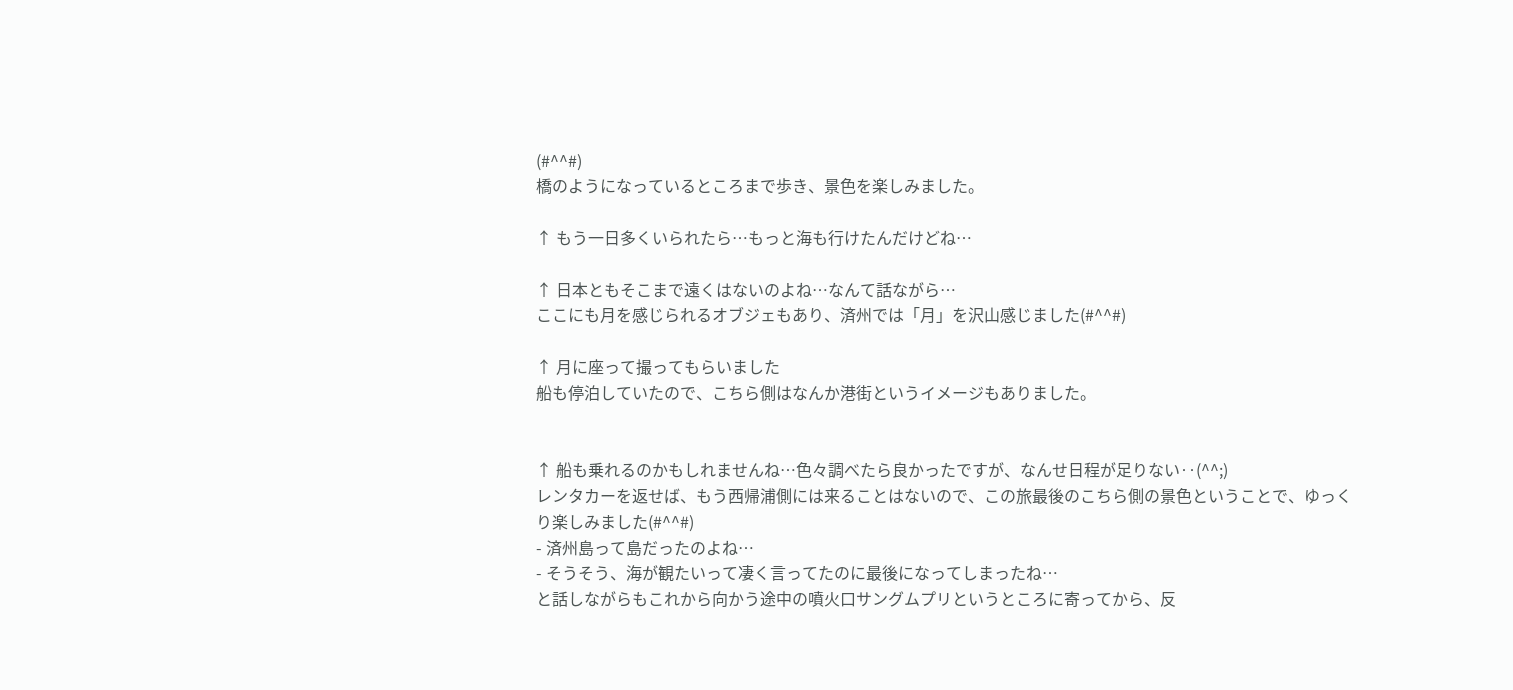(#^^#)
橋のようになっているところまで歩き、景色を楽しみました。

↑ もう一日多くいられたら…もっと海も行けたんだけどね…

↑ 日本ともそこまで遠くはないのよね…なんて話ながら…
ここにも月を感じられるオブジェもあり、済州では「月」を沢山感じました(#^^#)

↑ 月に座って撮ってもらいました
船も停泊していたので、こちら側はなんか港街というイメージもありました。


↑ 船も乗れるのかもしれませんね…色々調べたら良かったですが、なんせ日程が足りない‥(^^;)
レンタカーを返せば、もう西帰浦側には来ることはないので、この旅最後のこちら側の景色ということで、ゆっくり楽しみました(#^^#)
- 済州島って島だったのよね…
- そうそう、海が観たいって凄く言ってたのに最後になってしまったね…
と話しながらもこれから向かう途中の噴火口サングムプリというところに寄ってから、反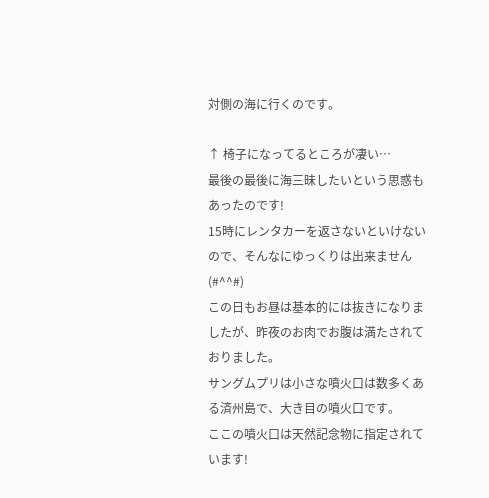対側の海に行くのです。

↑ 椅子になってるところが凄い…
最後の最後に海三昧したいという思惑もあったのです!
15時にレンタカーを返さないといけないので、そんなにゆっくりは出来ません(#^^#)
この日もお昼は基本的には抜きになりましたが、昨夜のお肉でお腹は満たされておりました。
サングムプリは小さな噴火口は数多くある済州島で、大き目の噴火口です。
ここの噴火口は天然記念物に指定されています!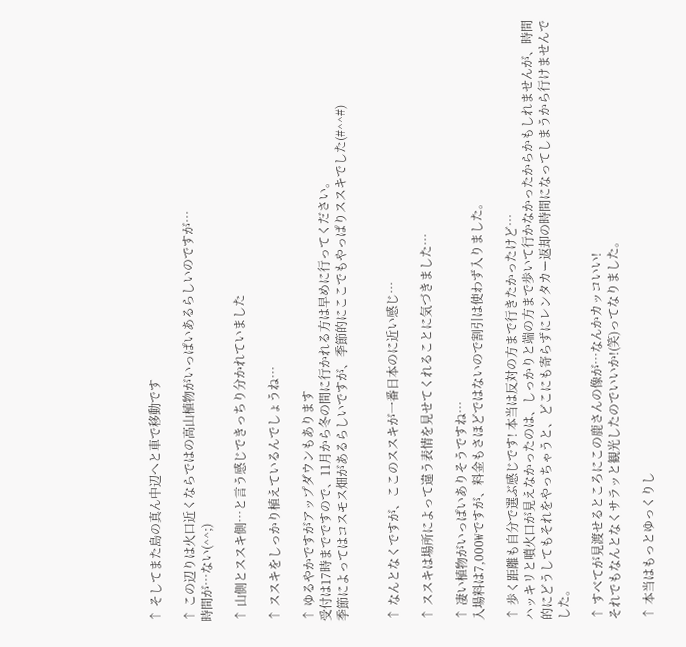↑ そしてまた島の真ん中辺へと車で移動です

↑ この辺りは火口近くならではの高山植物がいっぱいあるらしいのですが…
時間が…ない(^^;)

↑ 山側とススキ側…と言う感じできっちり分かれていました

↑ ススキをしっかり植えているんでしょうね…

↑ ゆるやかですがアップダウンもあります
受付は17時までですので、11月から冬の間に行かれる方は早めに行ってください。
季節によってはコスモス畑があるらしいですが、季節的にここでもやっぱりススキでした(#^^#)


↑ なんとなくですが、ここのススキが一番日本のに近い感じ…

↑ ススキは場所によって違う表情を見せてくれることに気づきました…

↑ 凄い植物がいっぱいありそうですね…
入場料は7,000₩ですが、料金もさほどではないので割引は使わず入りました。

↑ 歩く距離も自分で選ぶ感じです! 本当は反対の方まで行きたかったけど…
ハッキリと噴火口が見えなかったのは、しっかりと端の方まで歩いて行かなかったからかもしれませんが、時間的にどうしてもそれをやっちゃうと、どこにも寄らずにレンタカー返却の時間になってしまうから行けませんでした。

↑ すべてが見渡せるところにこの鹿さんの像が…なんかカッコいい!
それでもなんとなくサラッと観光したのでいいか!(笑)ってなりました。

↑ 本当はもっとゆっくりし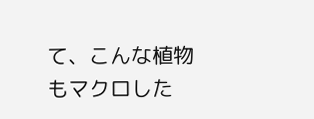て、こんな植物もマクロした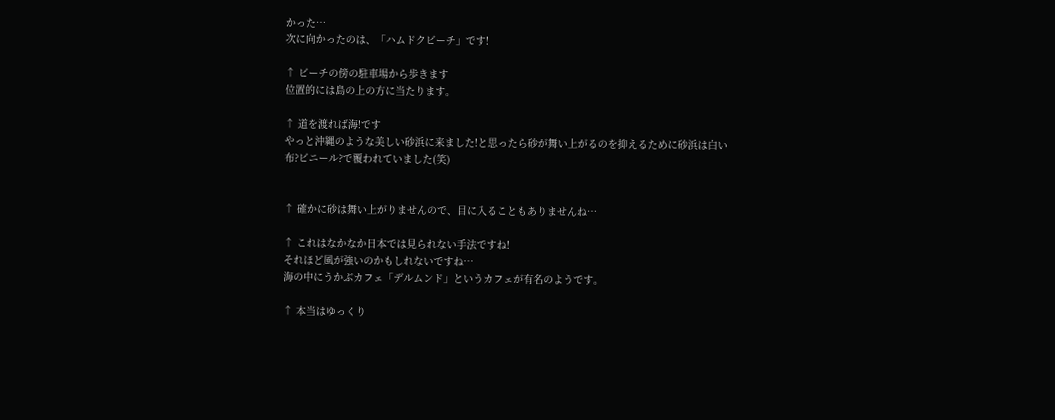かった…
次に向かったのは、「ハムドクビーチ」です!

↑ ビーチの傍の駐車場から歩きます
位置的には島の上の方に当たります。

↑ 道を渡れば海!です
やっと沖縄のような美しい砂浜に来ました!と思ったら砂が舞い上がるのを抑えるために砂浜は白い布?ビニール?で覆われていました(笑)


↑ 確かに砂は舞い上がりませんので、目に入ることもありませんね…

↑ これはなかなか日本では見られない手法ですね!
それほど風が強いのかもしれないですね…
海の中にうかぶカフェ「デルムンド」というカフェが有名のようです。

↑ 本当はゆっくり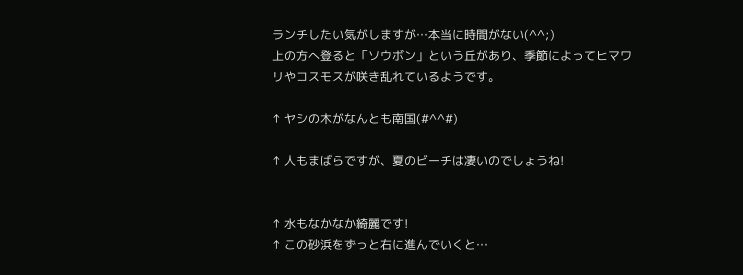ランチしたい気がしますが…本当に時間がない(^^;)
上の方へ登ると「ソウボン」という丘があり、季節によってヒマワリやコスモスが咲き乱れているようです。

↑ ヤシの木がなんとも南国(#^^#)

↑ 人もまばらですが、夏のビーチは凄いのでしょうね!


↑ 水もなかなか綺麗です!
↑ この砂浜をずっと右に進んでいくと…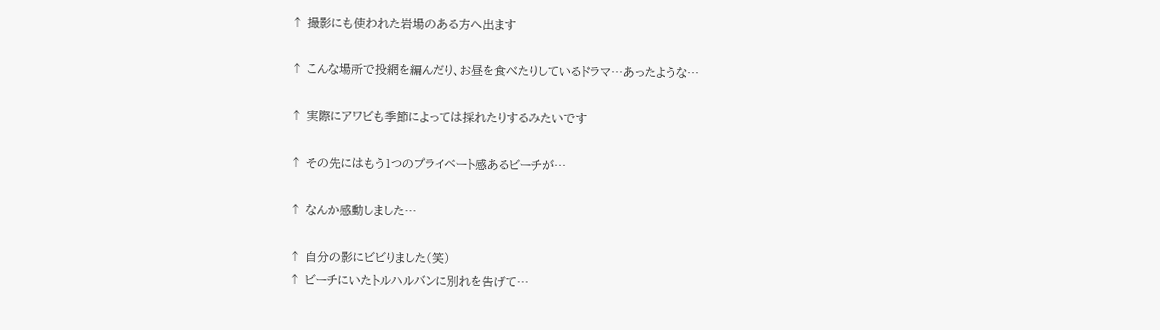↑ 撮影にも使われた岩場のある方へ出ます

↑ こんな場所で投網を編んだり、お昼を食べたりしているドラマ…あったような…

↑ 実際にアワビも季節によっては採れたりするみたいです

↑ その先にはもう1つのプライベート感あるビーチが…

↑ なんか感動しました…

↑ 自分の影にビビりました(笑)
↑ ビーチにいたトルハルバンに別れを告げて…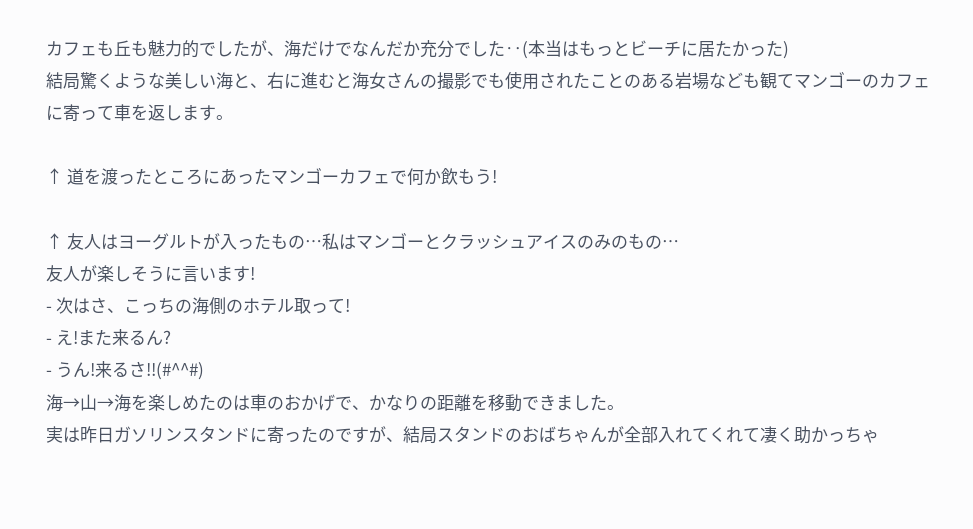カフェも丘も魅力的でしたが、海だけでなんだか充分でした‥(本当はもっとビーチに居たかった)
結局驚くような美しい海と、右に進むと海女さんの撮影でも使用されたことのある岩場なども観てマンゴーのカフェに寄って車を返します。

↑ 道を渡ったところにあったマンゴーカフェで何か飲もう!

↑ 友人はヨーグルトが入ったもの…私はマンゴーとクラッシュアイスのみのもの…
友人が楽しそうに言います!
- 次はさ、こっちの海側のホテル取って!
- え!また来るん?
- うん!来るさ!!(#^^#)
海→山→海を楽しめたのは車のおかげで、かなりの距離を移動できました。
実は昨日ガソリンスタンドに寄ったのですが、結局スタンドのおばちゃんが全部入れてくれて凄く助かっちゃ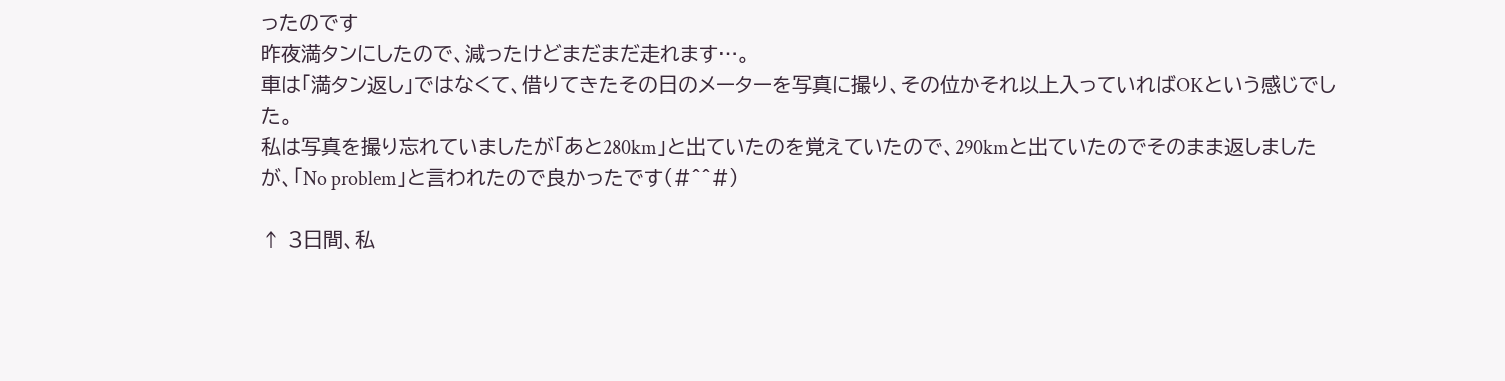ったのです
昨夜満タンにしたので、減ったけどまだまだ走れます…。
車は「満タン返し」ではなくて、借りてきたその日のメーターを写真に撮り、その位かそれ以上入っていればOKという感じでした。
私は写真を撮り忘れていましたが「あと280km」と出ていたのを覚えていたので、290kmと出ていたのでそのまま返しましたが、「No problem」と言われたので良かったです(#^^#)

↑ 3日間、私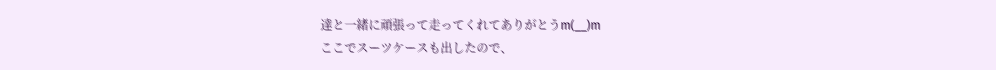達と一緒に頑張って走ってくれてありがとうm(__)m
ここでスーツケースも出したので、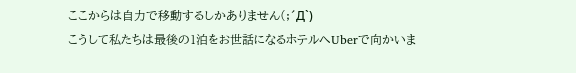ここからは自力で移動するしかありません(;´Д`)
こうして私たちは最後の1泊をお世話になるホテルへUberで向かいま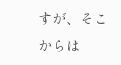すが、そこからは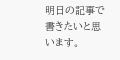明日の記事で書きたいと思います。